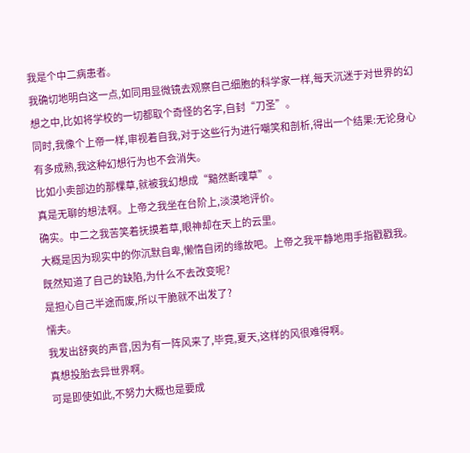我是个中二病患者。
我确切地明白这一点,如同用显微镜去观察自己细胞的科学家一样,每天沉迷于对世界的幻想之中,比如将学校的一切都取个奇怪的名字,自封“刀圣”。
同时,我像个上帝一样,审视着自我,对于这些行为进行嘲笑和剖析,得出一个结果:无论身心有多成熟,我这种幻想行为也不会消失。
比如小卖部边的那棵草,就被我幻想成“黯然断魂草”。
真是无聊的想法啊。上帝之我坐在台阶上,淡漠地评价。
确实。中二之我苦笑着抚摸着草,眼神却在天上的云里。
大概是因为现实中的你沉默自卑,懒惰自闭的缘故吧。上帝之我平静地用手指戳戳我。
既然知道了自己的缺陷,为什么不去改变呢?
是担心自己半途而废,所以干脆就不出发了?
懦夫。
我发出舒爽的声音,因为有一阵风来了,毕竟,夏天,这样的风很难得啊。
真想投胎去异世界啊。
可是即使如此,不努力大概也是要成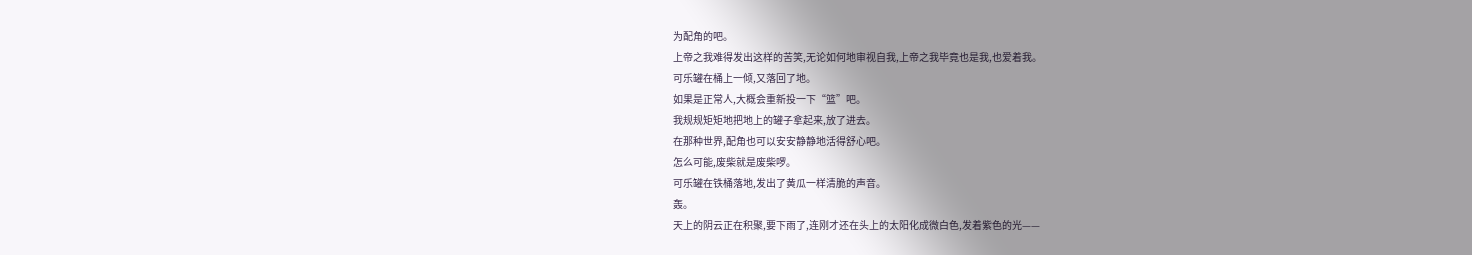为配角的吧。
上帝之我难得发出这样的苦笑,无论如何地审视自我,上帝之我毕竟也是我,也爱着我。
可乐罐在桶上一倾,又落回了地。
如果是正常人,大概会重新投一下“篮”吧。
我规规矩矩地把地上的罐子拿起来,放了进去。
在那种世界,配角也可以安安静静地活得舒心吧。
怎么可能,废柴就是废柴啰。
可乐罐在铁桶落地,发出了黄瓜一样清脆的声音。
轰。
天上的阴云正在积聚,要下雨了,连刚才还在头上的太阳化成微白色,发着紫色的光——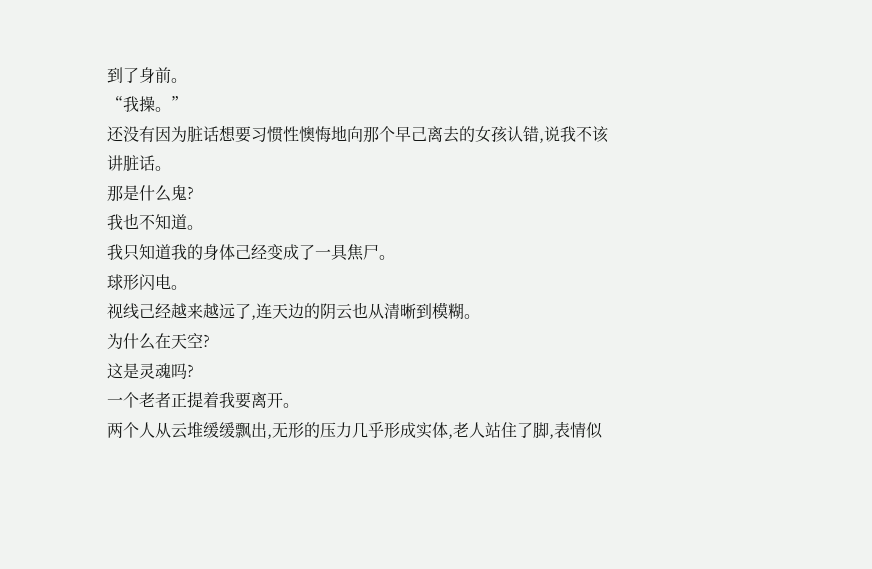到了身前。
“我操。”
还没有因为脏话想要习惯性懊悔地向那个早己离去的女孩认错,说我不该讲脏话。
那是什么鬼?
我也不知道。
我只知道我的身体己经变成了一具焦尸。
球形闪电。
视线己经越来越远了,连天边的阴云也从清晰到模糊。
为什么在天空?
这是灵魂吗?
一个老者正提着我要离开。
两个人从云堆缓缓飘出,无形的压力几乎形成实体,老人站住了脚,表情似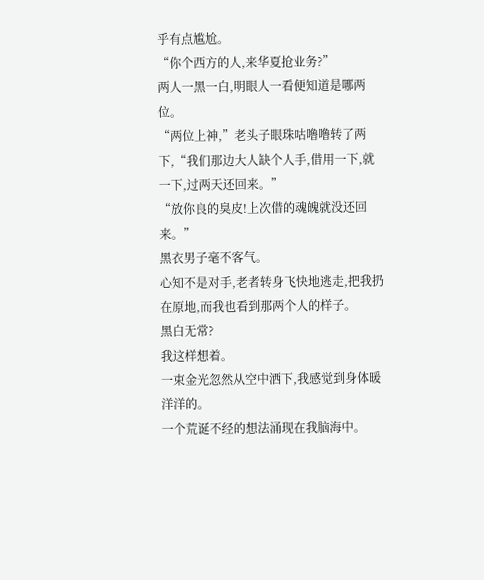乎有点尴尬。
“你个西方的人,来华夏抢业务?”
两人一黑一白,明眼人一看便知道是哪两位。
“两位上神,”老头子眼珠咕噜噜转了两下,“我们那边大人缺个人手,借用一下,就一下,过两天还回来。”
“放你良的臭皮!上次借的魂魄就没还回来。”
黑衣男子毫不客气。
心知不是对手,老者转身飞快地逃走,把我扔在原地,而我也看到那两个人的样子。
黑白无常?
我这样想着。
一束金光忽然从空中洒下,我感觉到身体暖洋洋的。
一个荒诞不经的想法涌现在我脑海中。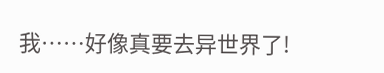我……好像真要去异世界了!